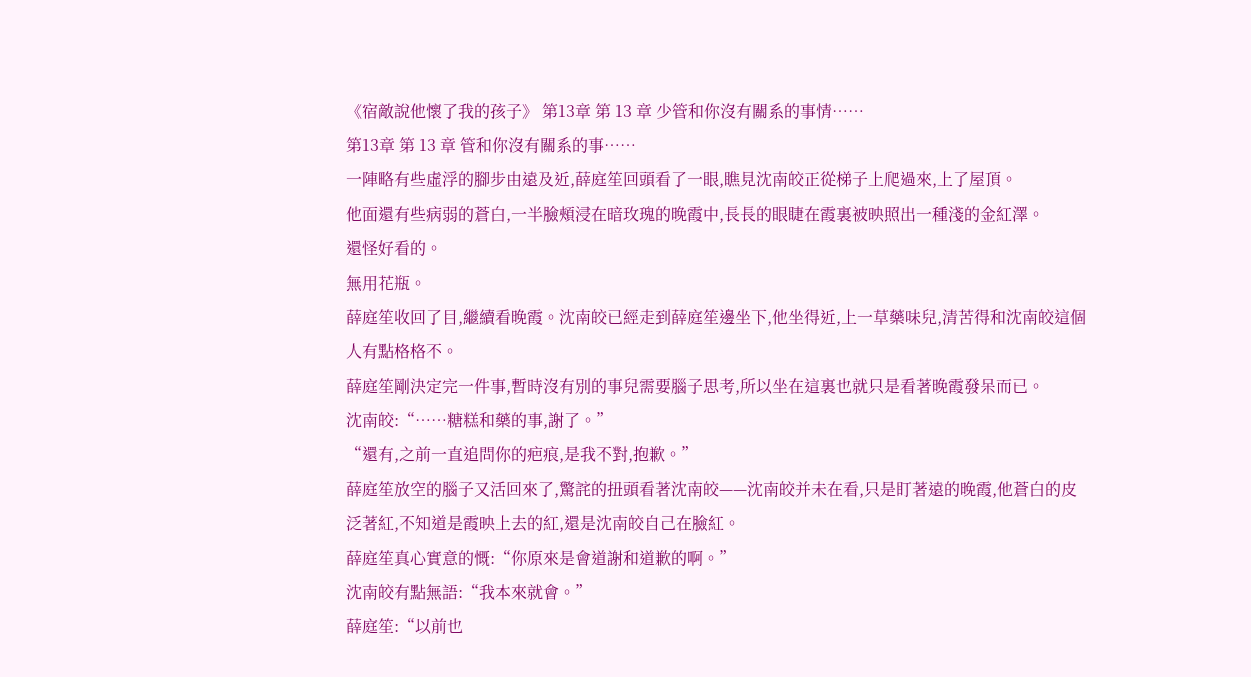《宿敵說他懷了我的孩子》 第13章 第 13 章 少管和你沒有關系的事情……
第13章 第 13 章 管和你沒有關系的事……
一陣略有些虛浮的腳步由遠及近,薛庭笙回頭看了一眼,瞧見沈南皎正從梯子上爬過來,上了屋頂。
他面還有些病弱的蒼白,一半臉頰浸在暗玫瑰的晚霞中,長長的眼睫在霞裏被映照出一種淺的金紅澤。
還怪好看的。
無用花瓶。
薛庭笙收回了目,繼續看晚霞。沈南皎已經走到薛庭笙邊坐下,他坐得近,上一草藥味兒,清苦得和沈南皎這個人有點格格不。
薛庭笙剛決定完一件事,暫時沒有別的事兒需要腦子思考,所以坐在這裏也就只是看著晚霞發呆而已。
沈南皎:“……糖糕和藥的事,謝了。”
“還有,之前一直追問你的疤痕,是我不對,抱歉。”
薛庭笙放空的腦子又活回來了,驚詫的扭頭看著沈南皎——沈南皎并未在看,只是盯著遠的晚霞,他蒼白的皮泛著紅,不知道是霞映上去的紅,還是沈南皎自己在臉紅。
薛庭笙真心實意的慨:“你原來是會道謝和道歉的啊。”
沈南皎有點無語:“我本來就會。”
薛庭笙:“以前也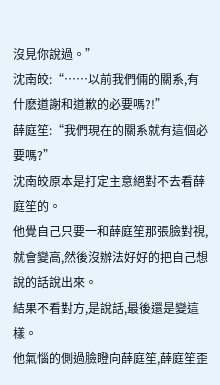沒見你說過。”
沈南皎:“……以前我們倆的關系,有什麽道謝和道歉的必要嗎?!”
薛庭笙:“我們現在的關系就有這個必要嗎?”
沈南皎原本是打定主意絕對不去看薛庭笙的。
他覺自己只要一和薛庭笙那張臉對視,就會變高,然後沒辦法好好的把自己想說的話說出來。
結果不看對方,是說話,最後還是變這樣。
他氣惱的側過臉瞪向薛庭笙,薛庭笙歪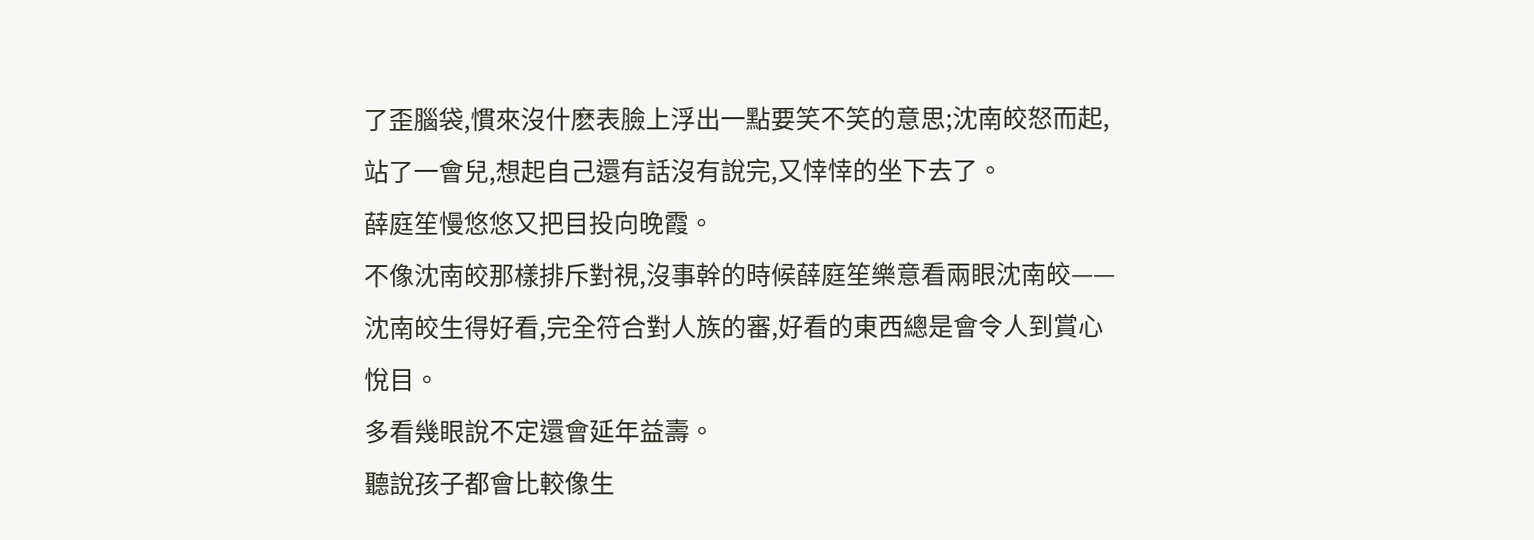了歪腦袋,慣來沒什麽表臉上浮出一點要笑不笑的意思;沈南皎怒而起,站了一會兒,想起自己還有話沒有說完,又悻悻的坐下去了。
薛庭笙慢悠悠又把目投向晚霞。
不像沈南皎那樣排斥對視,沒事幹的時候薛庭笙樂意看兩眼沈南皎——沈南皎生得好看,完全符合對人族的審,好看的東西總是會令人到賞心悅目。
多看幾眼說不定還會延年益壽。
聽說孩子都會比較像生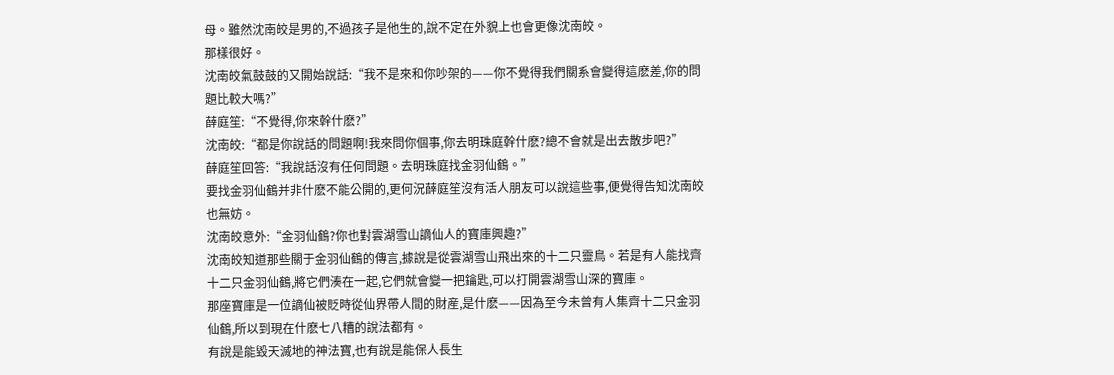母。雖然沈南皎是男的,不過孩子是他生的,說不定在外貌上也會更像沈南皎。
那樣很好。
沈南皎氣鼓鼓的又開始說話:“我不是來和你吵架的——你不覺得我們關系會變得這麽差,你的問題比較大嗎?”
薛庭笙:“不覺得,你來幹什麽?”
沈南皎:“都是你說話的問題啊!我來問你個事,你去明珠庭幹什麽?總不會就是出去散步吧?”
薛庭笙回答:“我說話沒有任何問題。去明珠庭找金羽仙鶴。”
要找金羽仙鶴并非什麽不能公開的,更何況薛庭笙沒有活人朋友可以說這些事,便覺得告知沈南皎也無妨。
沈南皎意外:“金羽仙鶴?你也對雲湖雪山謫仙人的寶庫興趣?”
沈南皎知道那些關于金羽仙鶴的傳言,據說是從雲湖雪山飛出來的十二只靈鳥。若是有人能找齊十二只金羽仙鶴,將它們湊在一起,它們就會變一把鑰匙,可以打開雲湖雪山深的寶庫。
那座寶庫是一位謫仙被貶時從仙界帶人間的財産,是什麽——因為至今未曾有人集齊十二只金羽仙鶴,所以到現在什麽七八糟的說法都有。
有說是能毀天滅地的神法寶,也有說是能保人長生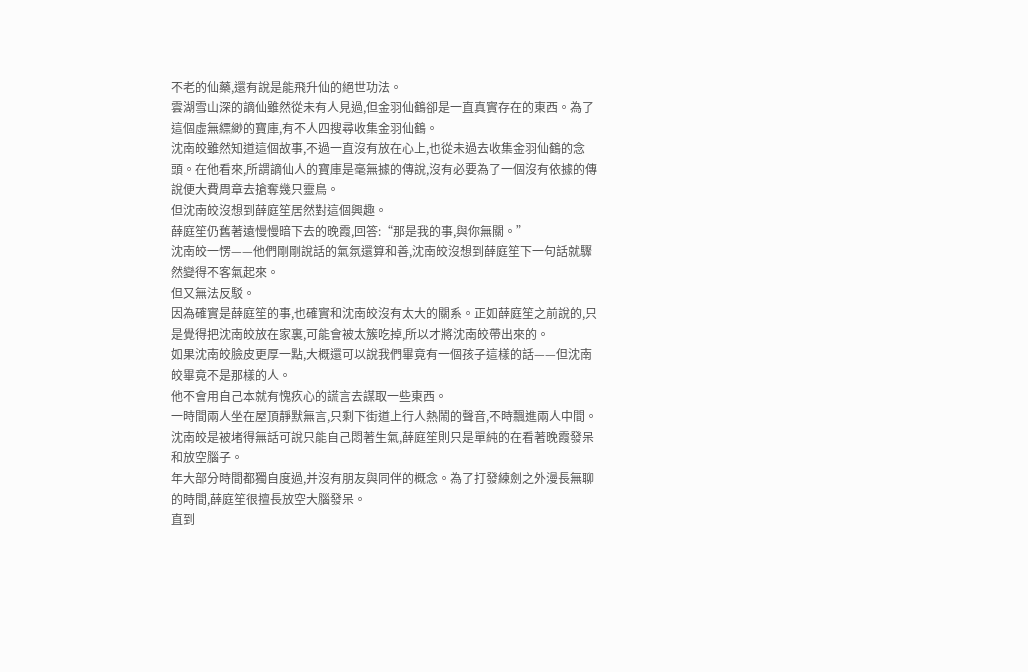不老的仙藥,還有說是能飛升仙的絕世功法。
雲湖雪山深的謫仙雖然從未有人見過,但金羽仙鶴卻是一直真實存在的東西。為了這個虛無縹緲的寶庫,有不人四搜尋收集金羽仙鶴。
沈南皎雖然知道這個故事,不過一直沒有放在心上,也從未過去收集金羽仙鶴的念頭。在他看來,所謂謫仙人的寶庫是毫無據的傳說,沒有必要為了一個沒有依據的傳說便大費周章去搶奪幾只靈鳥。
但沈南皎沒想到薛庭笙居然對這個興趣。
薛庭笙仍舊著遠慢慢暗下去的晚霞,回答:“那是我的事,與你無關。”
沈南皎一愣——他們剛剛說話的氣氛還算和善,沈南皎沒想到薛庭笙下一句話就驟然變得不客氣起來。
但又無法反駁。
因為確實是薛庭笙的事,也確實和沈南皎沒有太大的關系。正如薛庭笙之前說的,只是覺得把沈南皎放在家裏,可能會被太簇吃掉,所以才將沈南皎帶出來的。
如果沈南皎臉皮更厚一點,大概還可以說我們畢竟有一個孩子這樣的話——但沈南皎畢竟不是那樣的人。
他不會用自己本就有愧疚心的謊言去謀取一些東西。
一時間兩人坐在屋頂靜默無言,只剩下街道上行人熱鬧的聲音,不時飄進兩人中間。
沈南皎是被堵得無話可說只能自己悶著生氣,薛庭笙則只是單純的在看著晚霞發呆和放空腦子。
年大部分時間都獨自度過,并沒有朋友與同伴的概念。為了打發練劍之外漫長無聊的時間,薛庭笙很擅長放空大腦發呆。
直到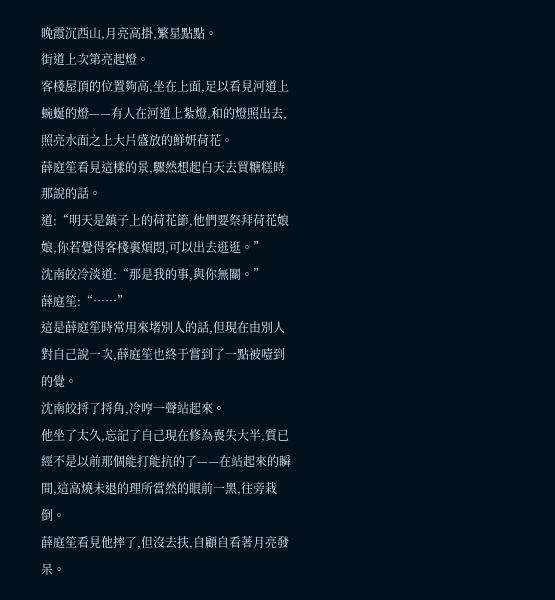晚霞沉西山,月亮高掛,繁星點點。
街道上次第亮起燈。
客棧屋頂的位置夠高,坐在上面,足以看見河道上蜿蜒的燈——有人在河道上紮燈,和的燈照出去,照亮水面之上大片盛放的鮮妍荷花。
薛庭笙看見這樣的景,驟然想起白天去買糖糕時那說的話。
道:“明天是鎮子上的荷花節,他們要祭拜荷花娘娘,你若覺得客棧裏煩悶,可以出去逛逛。”
沈南皎冷淡道:“那是我的事,與你無關。”
薛庭笙:“……”
這是薛庭笙時常用來堵別人的話,但現在由別人對自己說一次,薛庭笙也終于嘗到了一點被噎到的覺。
沈南皎捋了捋角,冷哼一聲站起來。
他坐了太久,忘記了自己現在修為喪失大半,質已經不是以前那個能打能抗的了——在站起來的瞬間,這高燒未退的理所當然的眼前一黑,往旁栽倒。
薛庭笙看見他摔了,但沒去扶,自顧自看著月亮發呆。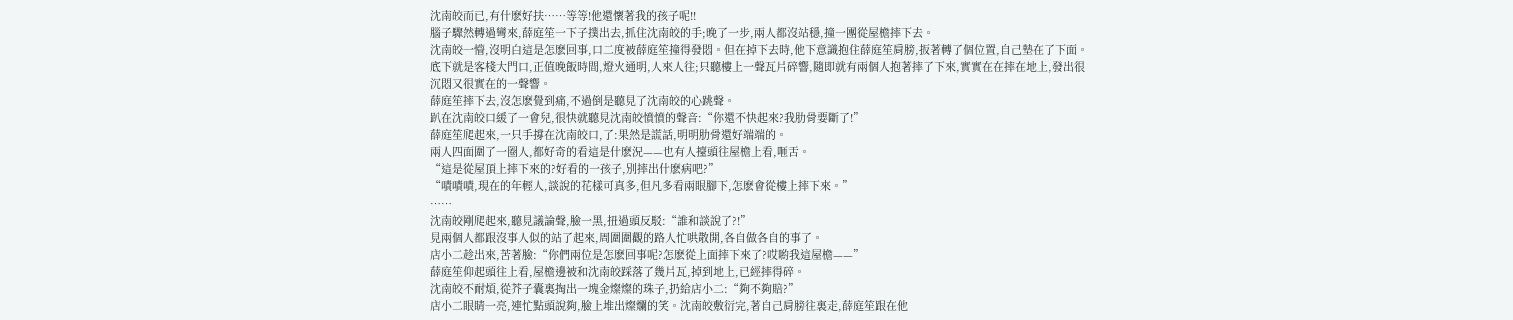沈南皎而已,有什麽好扶……等等!他還懷著我的孩子呢!!
腦子驟然轉過彎來,薛庭笙一下子撲出去,抓住沈南皎的手;晚了一步,兩人都沒站穩,撞一團從屋檐摔下去。
沈南皎一懵,沒明白這是怎麽回事,口二度被薛庭笙撞得發悶。但在掉下去時,他下意識抱住薛庭笙肩膀,扳著轉了個位置,自己墊在了下面。
底下就是客棧大門口,正值晚飯時間,燈火通明,人來人往;只聽樓上一聲瓦片碎響,隨即就有兩個人抱著摔了下來,實實在在摔在地上,發出很沉悶又很實在的一聲響。
薛庭笙摔下去,沒怎麽覺到痛,不過倒是聽見了沈南皎的心跳聲。
趴在沈南皎口緩了一會兒,很快就聽見沈南皎憤憤的聲音:“你還不快起來?我肋骨要斷了!”
薛庭笙爬起來,一只手撐在沈南皎口,了:果然是謊話,明明肋骨還好端端的。
兩人四面圍了一圈人,都好奇的看這是什麽況——也有人擡頭往屋檐上看,咂舌。
“這是從屋頂上摔下來的?好看的一孩子,別摔出什麽病吧?”
“嘖嘖嘖,現在的年輕人,談說的花樣可真多,但凡多看兩眼腳下,怎麽會從樓上摔下來。”
……
沈南皎剛爬起來,聽見議論聲,臉一黑,扭過頭反駁:“誰和談說了?!”
見兩個人都跟沒事人似的站了起來,周圍圍觀的路人忙哄散開,各自做各自的事了。
店小二趁出來,苦著臉:“你們兩位是怎麽回事呢?怎麽從上面摔下來了?哎喲我這屋檐——”
薛庭笙仰起頭往上看,屋檐邊被和沈南皎踩落了幾片瓦,掉到地上,已經摔得碎。
沈南皎不耐煩,從芥子囊裏掏出一塊金燦燦的珠子,扔給店小二:“夠不夠賠?”
店小二眼睛一亮,連忙點頭說夠,臉上堆出燦爛的笑。沈南皎敷衍完,著自己肩膀往裏走,薛庭笙跟在他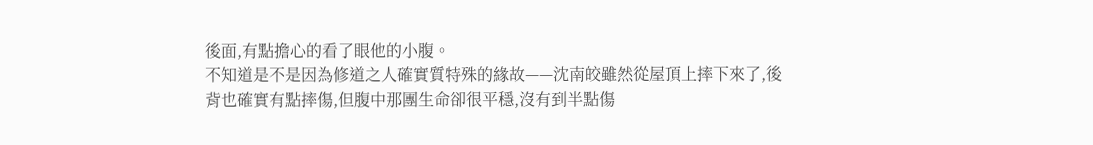後面,有點擔心的看了眼他的小腹。
不知道是不是因為修道之人確實質特殊的緣故——沈南皎雖然從屋頂上摔下來了,後背也確實有點摔傷,但腹中那團生命卻很平穩,沒有到半點傷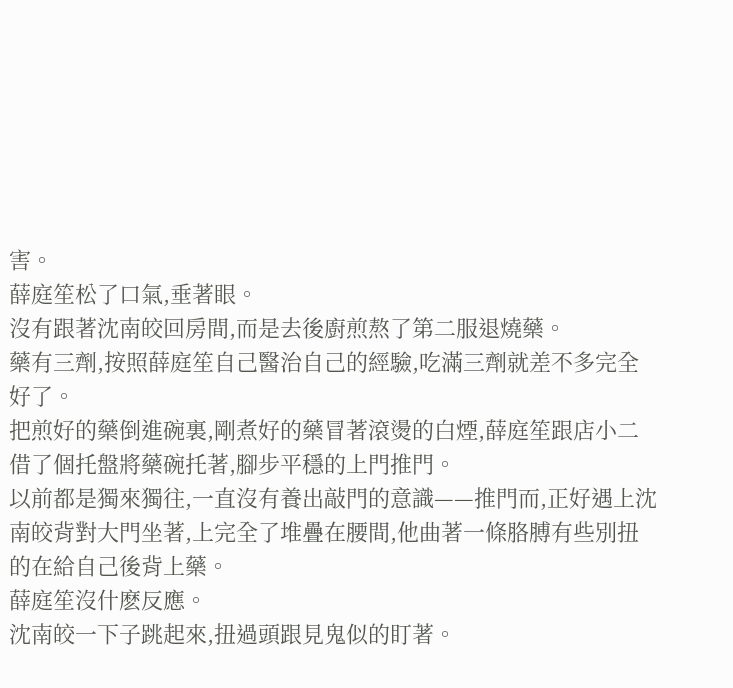害。
薛庭笙松了口氣,垂著眼。
沒有跟著沈南皎回房間,而是去後廚煎熬了第二服退燒藥。
藥有三劑,按照薛庭笙自己醫治自己的經驗,吃滿三劑就差不多完全好了。
把煎好的藥倒進碗裏,剛煮好的藥冒著滾燙的白煙,薛庭笙跟店小二借了個托盤將藥碗托著,腳步平穩的上門推門。
以前都是獨來獨往,一直沒有養出敲門的意識——推門而,正好遇上沈南皎背對大門坐著,上完全了堆疊在腰間,他曲著一條胳膊有些別扭的在給自己後背上藥。
薛庭笙沒什麽反應。
沈南皎一下子跳起來,扭過頭跟見鬼似的盯著。